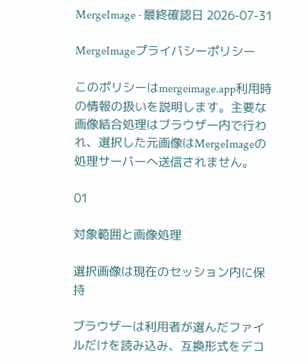MergeImage · 最終確認日 2026-07-31

MergeImageプライバシーポリシー

このポリシーはmergeimage.app利用時の情報の扱いを説明します。主要な画像結合処理はブラウザー内で行われ、選択した元画像はMergeImageの処理サーバーへ送信されません。

01

対象範囲と画像処理

選択画像は現在のセッション内に保持

ブラウザーは利用者が選んだファイルだけを読み込み、互換形式をデコ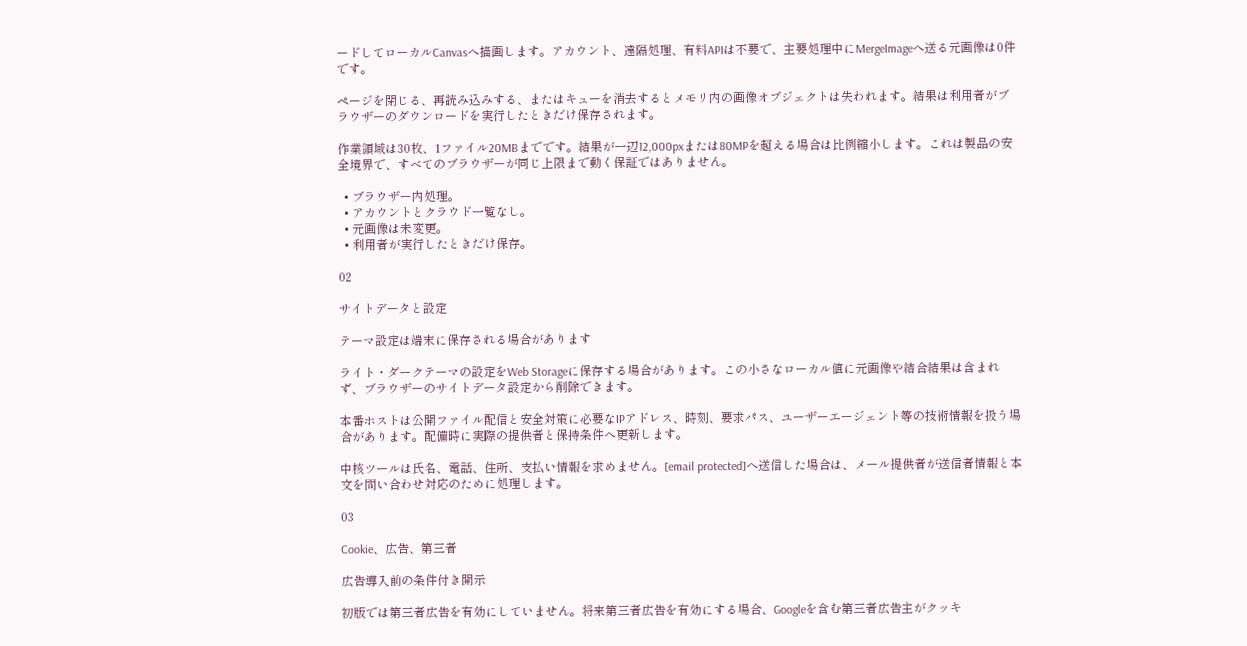ードしてローカルCanvasへ描画します。アカウント、遠隔処理、有料APIは不要で、主要処理中にMergeImageへ送る元画像は0件です。

ページを閉じる、再読み込みする、またはキューを消去するとメモリ内の画像オブジェクトは失われます。結果は利用者がブラウザーのダウンロードを実行したときだけ保存されます。

作業領域は30枚、1ファイル20MBまでです。結果が一辺12,000pxまたは80MPを超える場合は比例縮小します。これは製品の安全境界で、すべてのブラウザーが同じ上限まで動く保証ではありません。

  • ブラウザー内処理。
  • アカウントとクラウド一覧なし。
  • 元画像は未変更。
  • 利用者が実行したときだけ保存。

02

サイトデータと設定

テーマ設定は端末に保存される場合があります

ライト・ダークテーマの設定をWeb Storageに保存する場合があります。この小さなローカル値に元画像や結合結果は含まれず、ブラウザーのサイトデータ設定から削除できます。

本番ホストは公開ファイル配信と安全対策に必要なIPアドレス、時刻、要求パス、ユーザーエージェント等の技術情報を扱う場合があります。配備時に実際の提供者と保持条件へ更新します。

中核ツールは氏名、電話、住所、支払い情報を求めません。[email protected]へ送信した場合は、メール提供者が送信者情報と本文を問い合わせ対応のために処理します。

03

Cookie、広告、第三者

広告導入前の条件付き開示

初版では第三者広告を有効にしていません。将来第三者広告を有効にする場合、Googleを含む第三者広告主がクッキ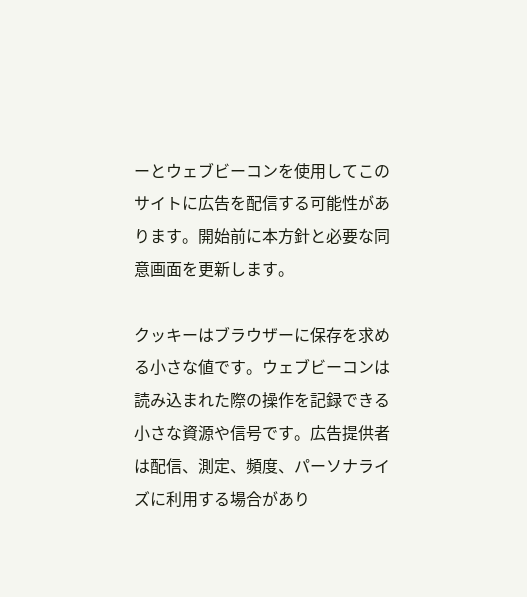ーとウェブビーコンを使用してこのサイトに広告を配信する可能性があります。開始前に本方針と必要な同意画面を更新します。

クッキーはブラウザーに保存を求める小さな値です。ウェブビーコンは読み込まれた際の操作を記録できる小さな資源や信号です。広告提供者は配信、測定、頻度、パーソナライズに利用する場合があり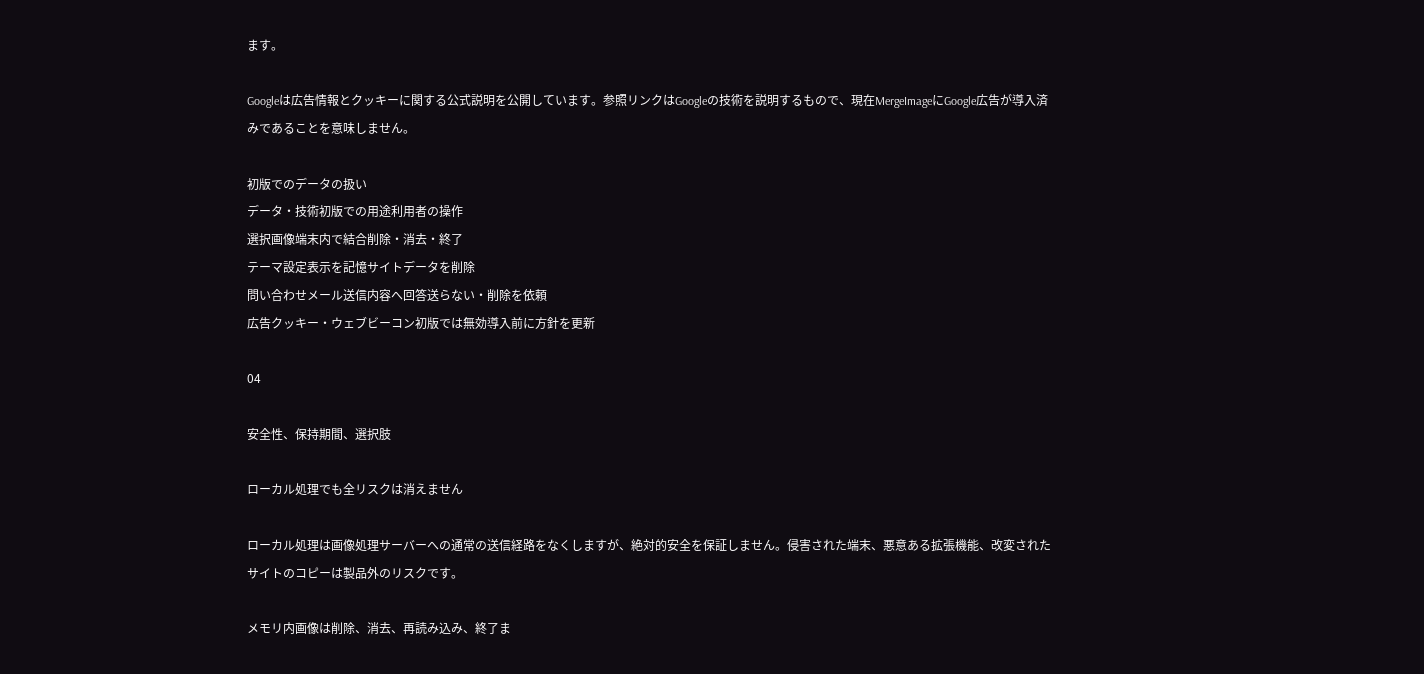ます。

Googleは広告情報とクッキーに関する公式説明を公開しています。参照リンクはGoogleの技術を説明するもので、現在MergeImageにGoogle広告が導入済みであることを意味しません。

初版でのデータの扱い
データ・技術初版での用途利用者の操作
選択画像端末内で結合削除・消去・終了
テーマ設定表示を記憶サイトデータを削除
問い合わせメール送信内容へ回答送らない・削除を依頼
広告クッキー・ウェブビーコン初版では無効導入前に方針を更新

04

安全性、保持期間、選択肢

ローカル処理でも全リスクは消えません

ローカル処理は画像処理サーバーへの通常の送信経路をなくしますが、絶対的安全を保証しません。侵害された端末、悪意ある拡張機能、改変されたサイトのコピーは製品外のリスクです。

メモリ内画像は削除、消去、再読み込み、終了ま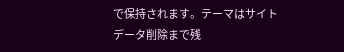で保持されます。テーマはサイトデータ削除まで残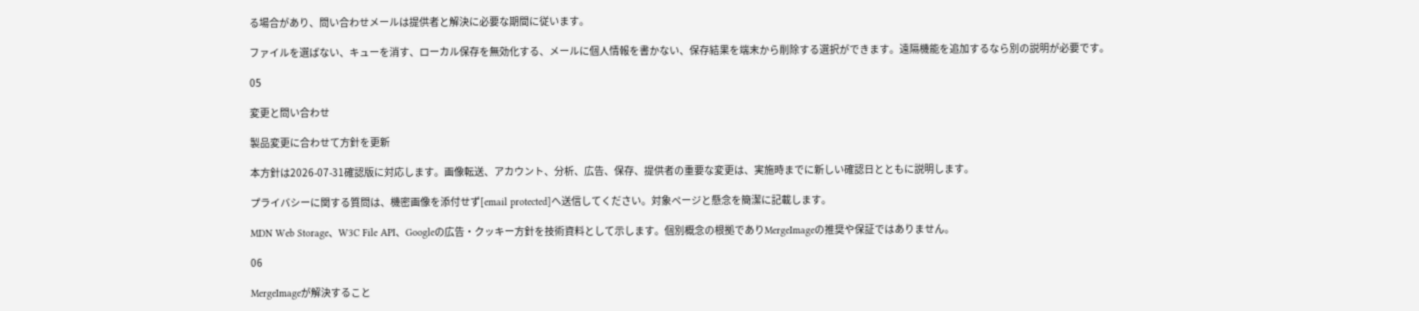る場合があり、問い合わせメールは提供者と解決に必要な期間に従います。

ファイルを選ばない、キューを消す、ローカル保存を無効化する、メールに個人情報を書かない、保存結果を端末から削除する選択ができます。遠隔機能を追加するなら別の説明が必要です。

05

変更と問い合わせ

製品変更に合わせて方針を更新

本方針は2026-07-31確認版に対応します。画像転送、アカウント、分析、広告、保存、提供者の重要な変更は、実施時までに新しい確認日とともに説明します。

プライバシーに関する質問は、機密画像を添付せず[email protected]へ送信してください。対象ページと懸念を簡潔に記載します。

MDN Web Storage、W3C File API、Googleの広告・クッキー方針を技術資料として示します。個別概念の根拠でありMergeImageの推奨や保証ではありません。

06

MergeImageが解決すること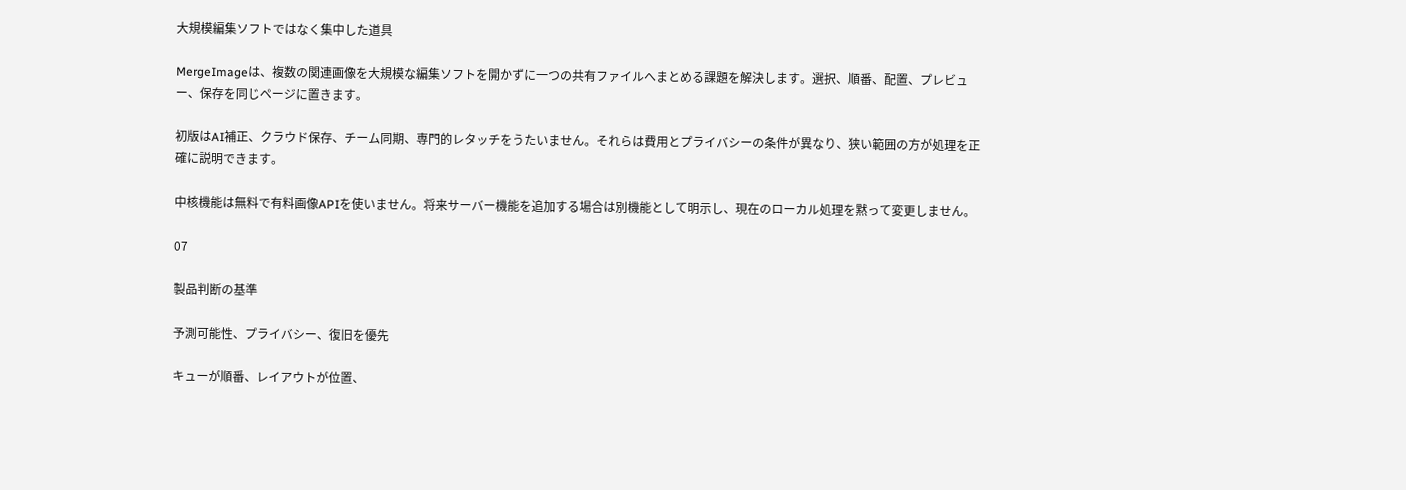大規模編集ソフトではなく集中した道具

MergeImageは、複数の関連画像を大規模な編集ソフトを開かずに一つの共有ファイルへまとめる課題を解決します。選択、順番、配置、プレビュー、保存を同じページに置きます。

初版はAI補正、クラウド保存、チーム同期、専門的レタッチをうたいません。それらは費用とプライバシーの条件が異なり、狭い範囲の方が処理を正確に説明できます。

中核機能は無料で有料画像APIを使いません。将来サーバー機能を追加する場合は別機能として明示し、現在のローカル処理を黙って変更しません。

07

製品判断の基準

予測可能性、プライバシー、復旧を優先

キューが順番、レイアウトが位置、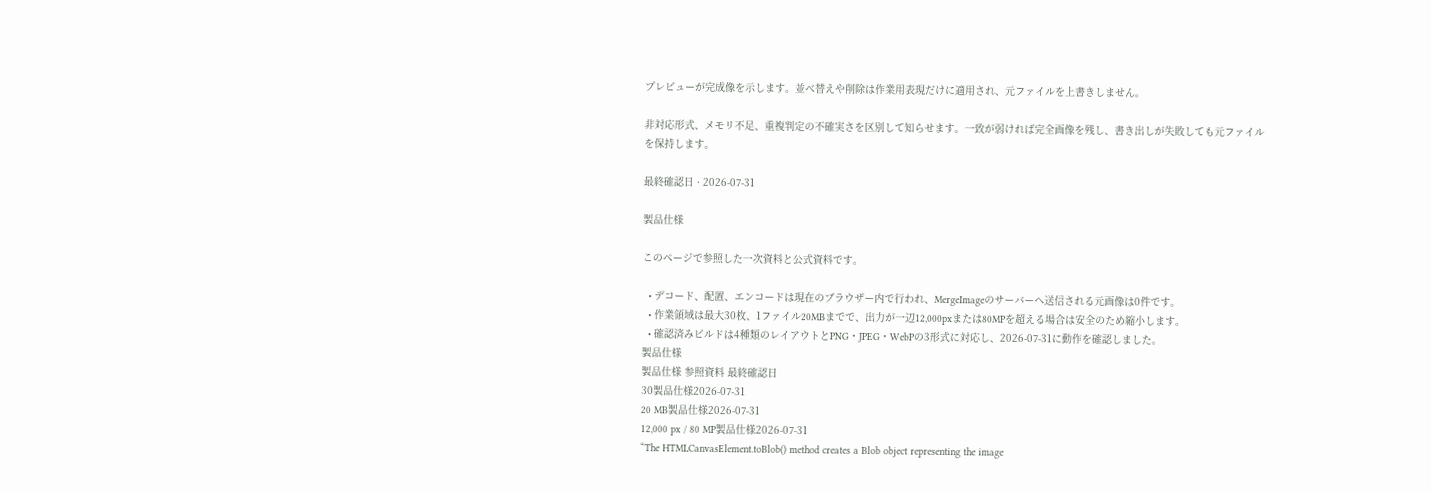プレビューが完成像を示します。並べ替えや削除は作業用表現だけに適用され、元ファイルを上書きしません。

非対応形式、メモリ不足、重複判定の不確実さを区別して知らせます。一致が弱ければ完全画像を残し、書き出しが失敗しても元ファイルを保持します。

最終確認日 · 2026-07-31

製品仕様

このページで参照した一次資料と公式資料です。

  • デコード、配置、エンコードは現在のブラウザー内で行われ、MergeImageのサーバーへ送信される元画像は0件です。
  • 作業領域は最大30枚、1ファイル20MBまでで、出力が一辺12,000pxまたは80MPを超える場合は安全のため縮小します。
  • 確認済みビルドは4種類のレイアウトとPNG・JPEG・WebPの3形式に対応し、2026-07-31に動作を確認しました。
製品仕様
製品仕様 参照資料 最終確認日
30製品仕様2026-07-31
20 MB製品仕様2026-07-31
12,000 px / 80 MP製品仕様2026-07-31
“The HTMLCanvasElement.toBlob() method creates a Blob object representing the image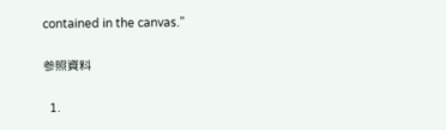contained in the canvas.”

参照資料

  1.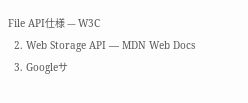File API仕様 — W3C
  2. Web Storage API — MDN Web Docs
  3. Googleサ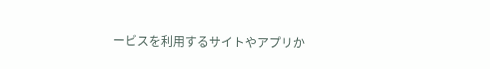ービスを利用するサイトやアプリか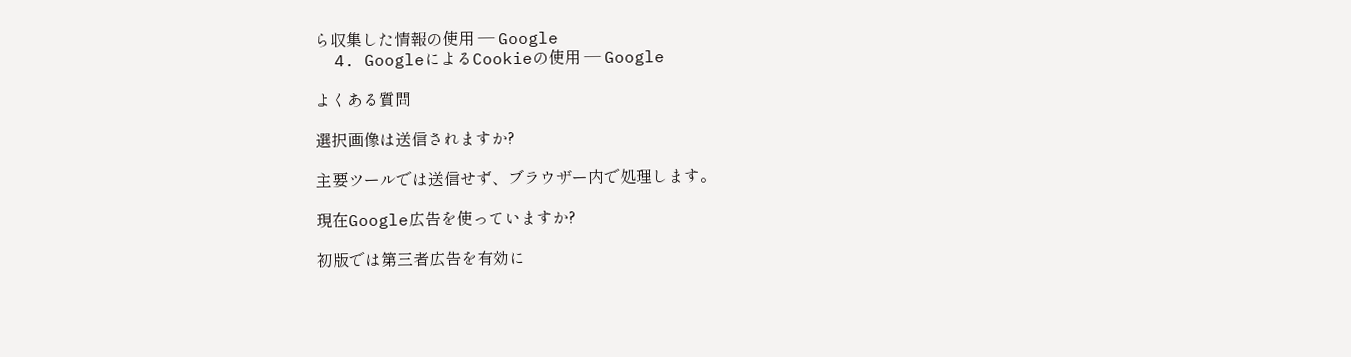ら収集した情報の使用 — Google
  4. GoogleによるCookieの使用 — Google

よくある質問

選択画像は送信されますか?

主要ツールでは送信せず、ブラウザー内で処理します。

現在Google広告を使っていますか?

初版では第三者広告を有効に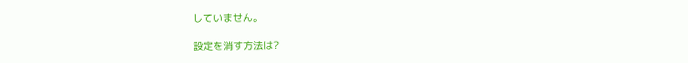していません。

設定を消す方法は?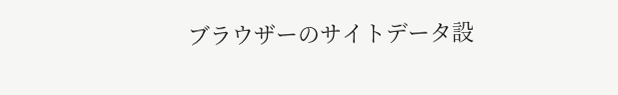ブラウザーのサイトデータ設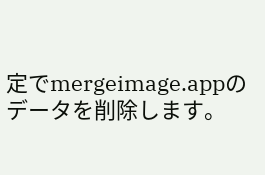定でmergeimage.appのデータを削除します。